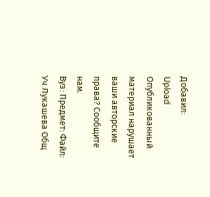Добавил:
Upload Опубликованный материал нарушает ваши авторские права? Сообщите нам.
Вуз: Предмет: Файл:
Уч Лукашева Общ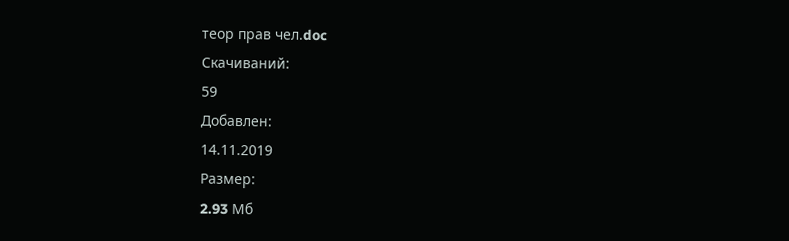теор прав чел.doc
Скачиваний:
59
Добавлен:
14.11.2019
Размер:
2.93 Mб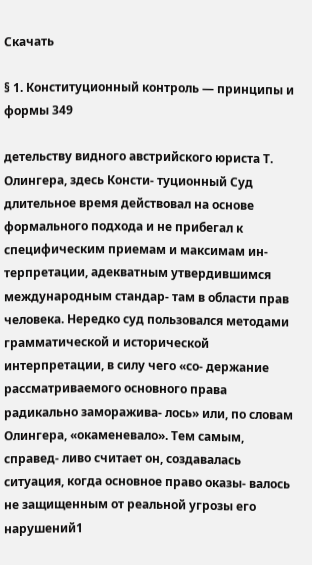Скачать

§ 1. Конституционный контроль — принципы и формы 349

детельству видного австрийского юриста Т. Олингера, здесь Консти- туционный Суд длительное время действовал на основе формального подхода и не прибегал к специфическим приемам и максимам ин- терпретации, адекватным утвердившимся международным стандар- там в области прав человека. Нередко суд пользовался методами грамматической и исторической интерпретации, в силу чего «со- держание рассматриваемого основного права радикально заморажива- лось» или, по словам Олингера, «окаменевало». Тем самым, справед- ливо считает он, создавалась ситуация, когда основное право оказы- валось не защищенным от реальной угрозы его нарушений1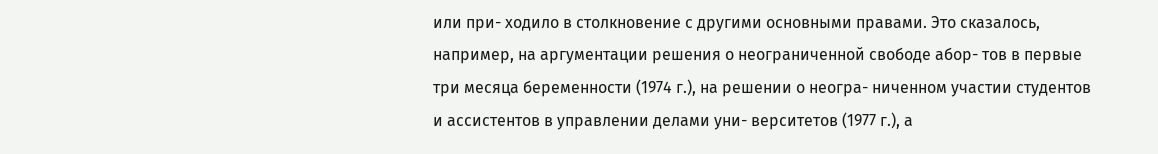или при- ходило в столкновение с другими основными правами. Это сказалось, например, на аргументации решения о неограниченной свободе абор- тов в первые три месяца беременности (1974 г.), на решении о неогра- ниченном участии студентов и ассистентов в управлении делами уни- верситетов (1977 г.), а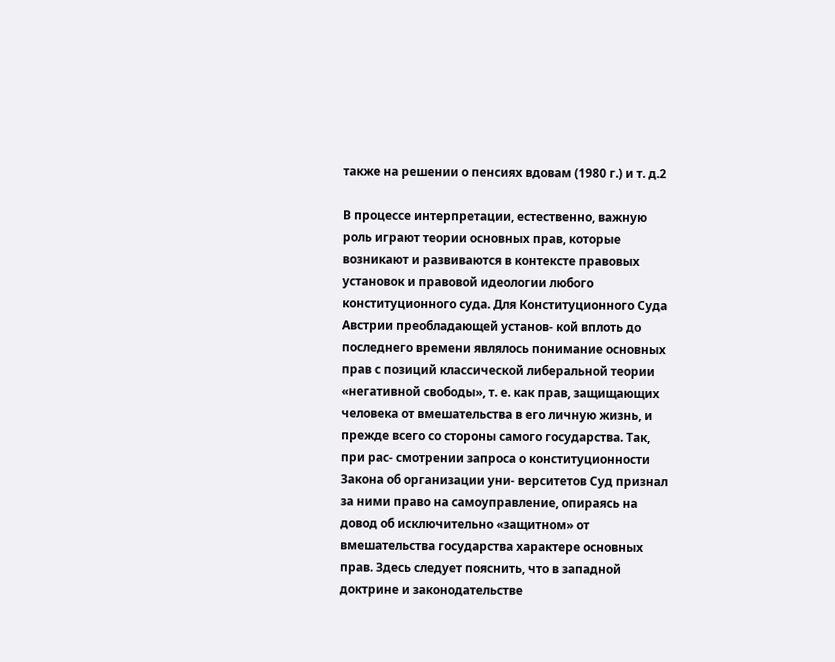также на решении о пенсиях вдовам (1980 г.) и т. д.2

В процессе интерпретации, естественно, важную роль играют теории основных прав, которые возникают и развиваются в контексте правовых установок и правовой идеологии любого конституционного суда. Для Конституционного Суда Австрии преобладающей установ- кой вплоть до последнего времени являлось понимание основных прав с позиций классической либеральной теории «негативной свободы», т. е. как прав, защищающих человека от вмешательства в его личную жизнь, и прежде всего со стороны самого государства. Так, при рас- смотрении запроса о конституционности Закона об организации уни- верситетов Суд признал за ними право на самоуправление, опираясь на довод об исключительно «защитном» от вмешательства государства характере основных прав. Здесь следует пояснить, что в западной доктрине и законодательстве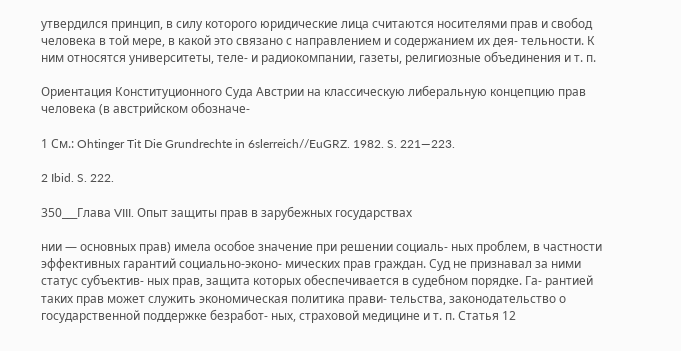утвердился принцип, в силу которого юридические лица считаются носителями прав и свобод человека в той мере, в какой это связано с направлением и содержанием их дея- тельности. К ним относятся университеты, теле- и радиокомпании, газеты, религиозные объединения и т. п.

Ориентация Конституционного Суда Австрии на классическую либеральную концепцию прав человека (в австрийском обозначе-

1 См.: Ohtinger Tit Die Grundrechte in 6slerreich//EuGRZ. 1982. S. 221—223.

2 Ibid. S. 222.

350___Глава VIII. Опыт защиты прав в зарубежных государствах

нии — основных прав) имела особое значение при решении социаль- ных проблем, в частности эффективных гарантий социально-эконо- мических прав граждан. Суд не признавал за ними статус субъектив- ных прав, защита которых обеспечивается в судебном порядке. Га- рантией таких прав может служить экономическая политика прави- тельства, законодательство о государственной поддержке безработ- ных, страховой медицине и т. п. Статья 12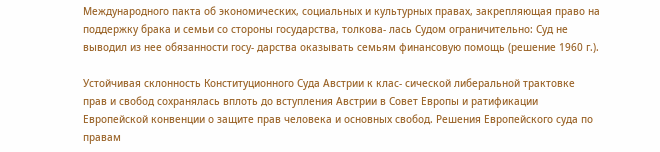Международного пакта об экономических, социальных и культурных правах, закрепляющая право на поддержку брака и семьи со стороны государства, толкова- лась Судом ограничительно: Суд не выводил из нее обязанности госу- дарства оказывать семьям финансовую помощь (решение 1960 г.).

Устойчивая склонность Конституционного Суда Австрии к клас- сической либеральной трактовке прав и свобод сохранялась вплоть до вступления Австрии в Совет Европы и ратификации Европейской конвенции о защите прав человека и основных свобод. Решения Европейского суда по правам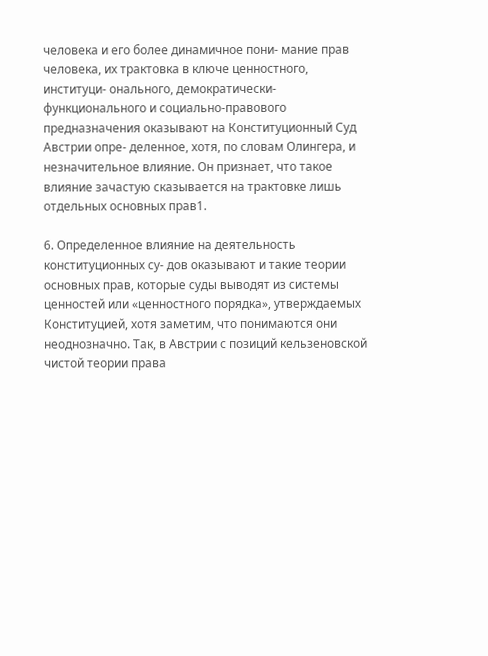человека и его более динамичное пони- мание прав человека, их трактовка в ключе ценностного, институци- онального, демократически-функционального и социально-правового предназначения оказывают на Конституционный Суд Австрии опре- деленное, хотя, по словам Олингера, и незначительное влияние. Он признает, что такое влияние зачастую сказывается на трактовке лишь отдельных основных прав1.

6. Определенное влияние на деятельность конституционных су- дов оказывают и такие теории основных прав, которые суды выводят из системы ценностей или «ценностного порядка», утверждаемых Конституцией, хотя заметим, что понимаются они неоднозначно. Так, в Австрии с позиций кельзеновской чистой теории права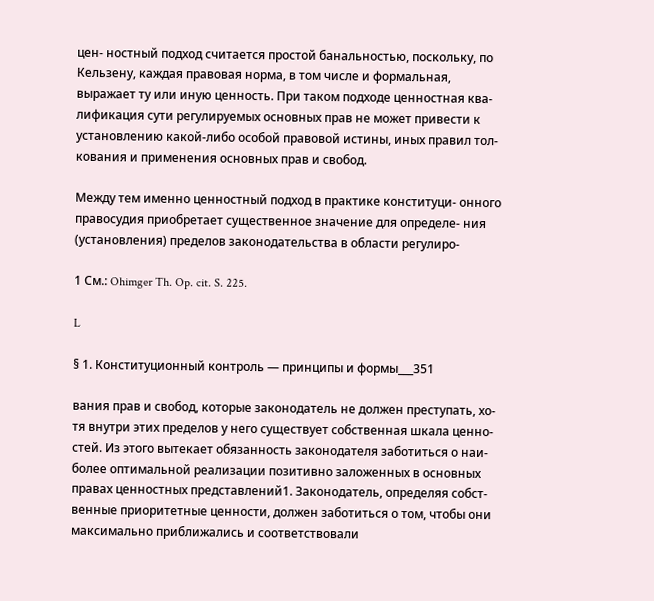цен- ностный подход считается простой банальностью, поскольку, по Кельзену, каждая правовая норма, в том числе и формальная, выражает ту или иную ценность. При таком подходе ценностная ква- лификация сути регулируемых основных прав не может привести к установлению какой-либо особой правовой истины, иных правил тол- кования и применения основных прав и свобод.

Между тем именно ценностный подход в практике конституци- онного правосудия приобретает существенное значение для определе- ния (установления) пределов законодательства в области регулиро-

1 См.: Ohimger Th. Op. cit. S. 225.

L

§ 1. Конституционный контроль — принципы и формы___351

вания прав и свобод, которые законодатель не должен преступать, хо- тя внутри этих пределов у него существует собственная шкала ценно- стей. Из этого вытекает обязанность законодателя заботиться о наи- более оптимальной реализации позитивно заложенных в основных правах ценностных представлений1. Законодатель, определяя собст- венные приоритетные ценности, должен заботиться о том, чтобы они максимально приближались и соответствовали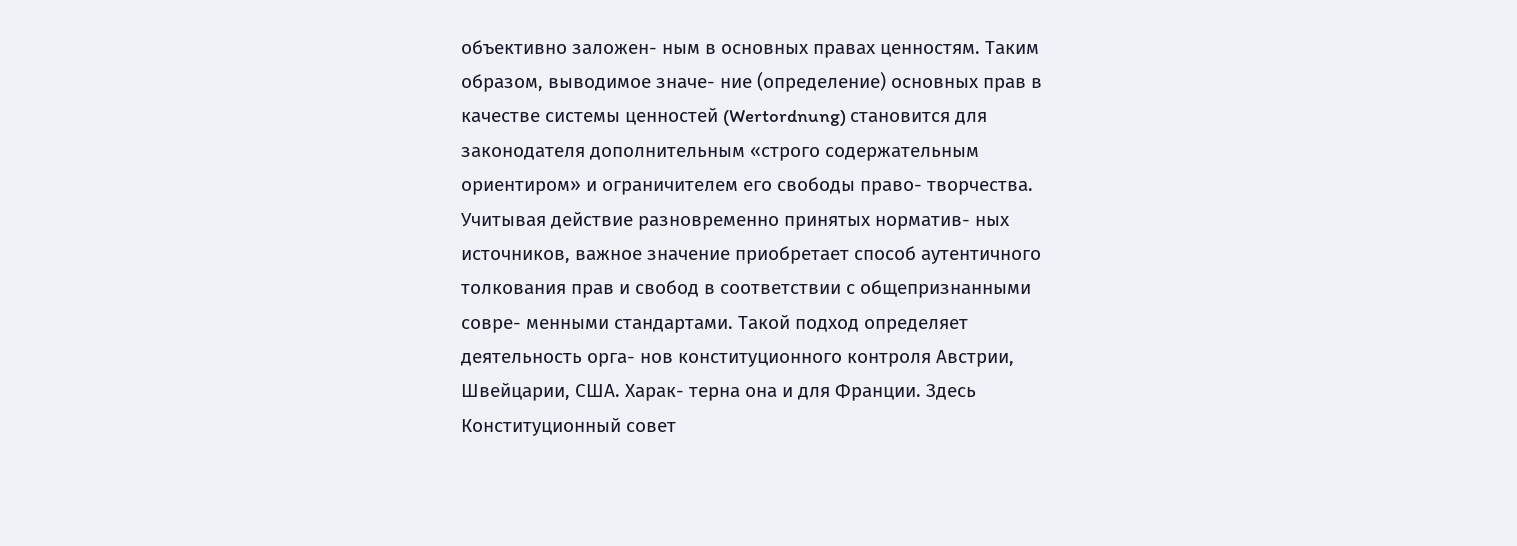объективно заложен- ным в основных правах ценностям. Таким образом, выводимое значе- ние (определение) основных прав в качестве системы ценностей (Wertordnung) становится для законодателя дополнительным «строго содержательным ориентиром» и ограничителем его свободы право- творчества. Учитывая действие разновременно принятых норматив- ных источников, важное значение приобретает способ аутентичного толкования прав и свобод в соответствии с общепризнанными совре- менными стандартами. Такой подход определяет деятельность орга- нов конституционного контроля Австрии, Швейцарии, США. Харак- терна она и для Франции. Здесь Конституционный совет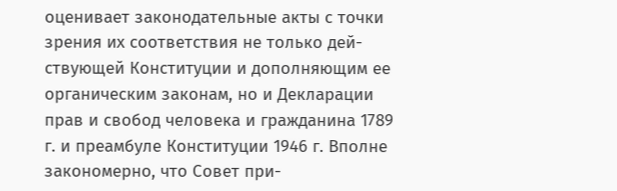оценивает законодательные акты с точки зрения их соответствия не только дей- ствующей Конституции и дополняющим ее органическим законам, но и Декларации прав и свобод человека и гражданина 1789 г. и преамбуле Конституции 1946 г. Вполне закономерно, что Совет при-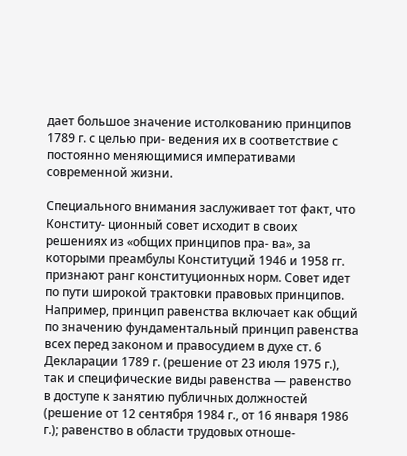дает большое значение истолкованию принципов 1789 г. с целью при- ведения их в соответствие с постоянно меняющимися императивами современной жизни.

Специального внимания заслуживает тот факт, что Конститу- ционный совет исходит в своих решениях из «общих принципов пра- ва», за которыми преамбулы Конституций 1946 и 1958 гг. признают ранг конституционных норм. Совет идет по пути широкой трактовки правовых принципов. Например, принцип равенства включает как общий по значению фундаментальный принцип равенства всех перед законом и правосудием в духе ст. 6 Декларации 1789 г. (решение от 23 июля 1975 г.), так и специфические виды равенства — равенство в доступе к занятию публичных должностей (решение от 12 сентября 1984 г., от 16 января 1986 г.); равенство в области трудовых отноше-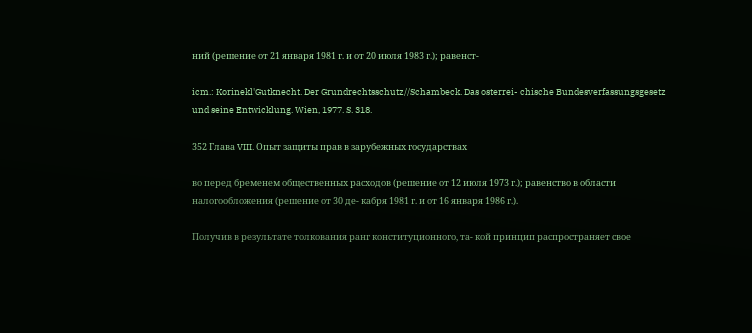ний (решение от 21 января 1981 г. и от 20 июля 1983 г.); равенст-

icm.: Korinekl'Gutknecht. Der Grundrechtsschutz//Schambeck. Das osterrei- chische Bundesverfassungsgesetz und seine Entwicklung. Wien, 1977. S. 318.

352 Глава VIII. Опыт защиты прав в зарубежных государствах

во перед бременем общественных расходов (решение от 12 июля 1973 г.); равенство в области налогообложения (решение от 30 де- кабря 1981 г. и от 16 января 1986 г.).

Получив в результате толкования ранг конституционного, та- кой принцип распространяет свое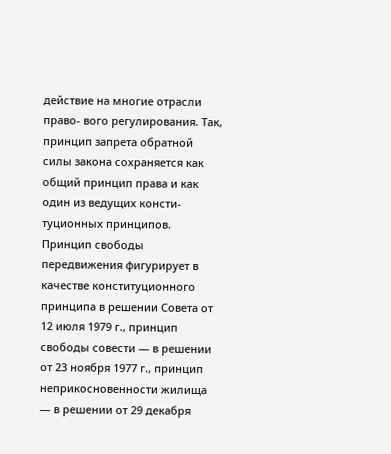действие на многие отрасли право- вого регулирования. Так, принцип запрета обратной силы закона сохраняется как общий принцип права и как один из ведущих консти- туционных принципов. Принцип свободы передвижения фигурирует в качестве конституционного принципа в решении Совета от 12 июля 1979 г., принцип свободы совести — в решении от 23 ноября 1977 г., принцип неприкосновенности жилища — в решении от 29 декабря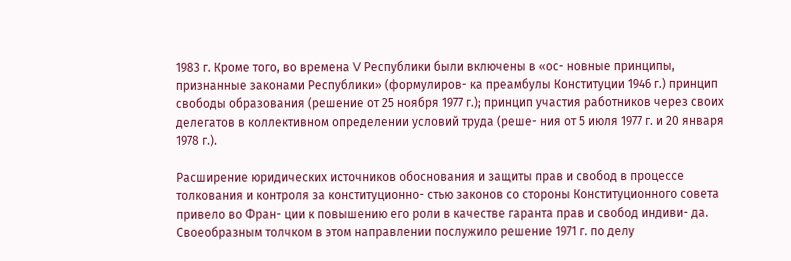1983 г. Кроме того, во времена V Республики были включены в «ос- новные принципы, признанные законами Республики» (формулиров- ка преамбулы Конституции 1946 г.) принцип свободы образования (решение от 25 ноября 1977 г.); принцип участия работников через своих делегатов в коллективном определении условий труда (реше- ния от 5 июля 1977 г. и 20 января 1978 г.).

Расширение юридических источников обоснования и защиты прав и свобод в процессе толкования и контроля за конституционно- стью законов со стороны Конституционного совета привело во Фран- ции к повышению его роли в качестве гаранта прав и свобод индиви- да. Своеобразным толчком в этом направлении послужило решение 1971 г. по делу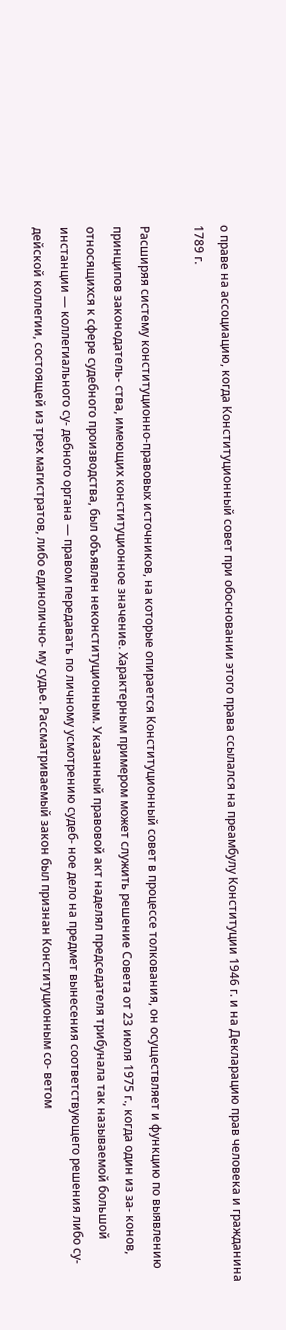о праве на ассоциацию, когда Конституционный совет при обосновании этого права ссылался на преамбулу Конституции 1946 г. и на Декларацию прав человека и гражданина 1789 г.

Расширяя систему конституционно-правовых источников, на которые опирается Конституционный совет в процессе толкования, он осуществляет и функцию по выявлению принципов законодатель- ства, имеющих конституционное значение. Характерным примером может служить решение Совета от 23 июля 1975 г., когда один из за- конов, относящихся к сфере судебного производства, был объявлен неконституционным. Указанный правовой акт наделял председателя трибунала так называемой большой инстанции — коллегиального су- дебного органа — правом передавать по личному усмотрению судеб- ное дело на предмет вынесения соответствующего решения либо су- дейской коллегии, состоящей из трех магистратов, либо единолично- му судье. Рассматриваемый закон был признан Конституционным со- ветом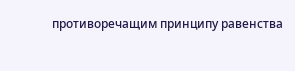противоречащим принципу равенства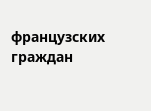французских граждан